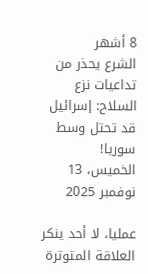8 أشهر
الشرع يحذر من تداعيات نزع السلاح: إسرائيل قد تحتل وسط سوريا!
الخميس، 13 نوفمبر 2025

عمليا، لا أحد ينكر العلاقة المتوترة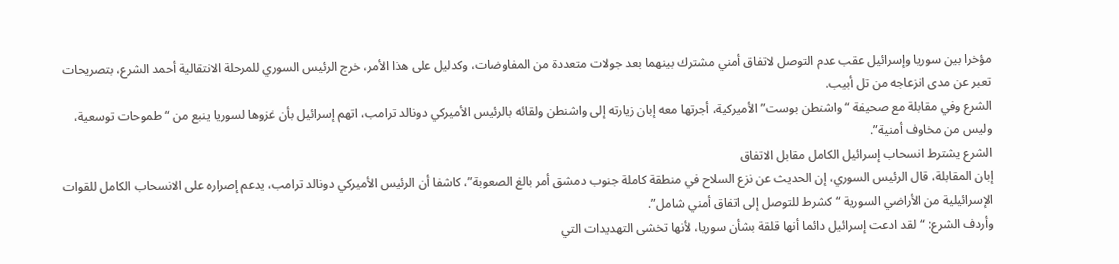مؤخرا بين سوريا وإسرائيل عقب عدم التوصل لاتفاق أمني مشترك بينهما بعد جولات متعددة من المفاوضات، وكدليل على هذا الأمر، خرج الرئيس السوري للمرحلة الانتقالية أحمد الشرع، بتصريحات تعبر عن مدى انزعاجه من تل أبيب.
الشرع وفي مقابلة مع صحيفة “واشنطن بوست” الأميركية، أجرتها معه إبان زيارته إلى واشنطن ولقائه بالرئيس الأميركي دونالد ترامب، اتهم إسرائيل بأن غزوها لسوريا ينبع من “طموحات توسعية، وليس من مخاوف أمنية”.
الشرع يشترط انسحاب إسرائيل الكامل مقابل الاتفاق
إبان المقابلة، قال الرئيس السوري، إن الحديث عن نزع السلاح في منطقة كاملة جنوب دمشق أمر بالغ الصعوبة”، كاشفا أن الرئيس الأميركي دونالد ترامب، يدعم إصراره على الانسحاب الكامل للقوات الإسرائيلية من الأراضي السورية “كشرط للتوصل إلى اتفاق أمني شامل”.
وأردف الشرع: “لقد ادعت إسرائيل دائما أنها قلقة بشأن سوريا، لأنها تخشى التهديدات التي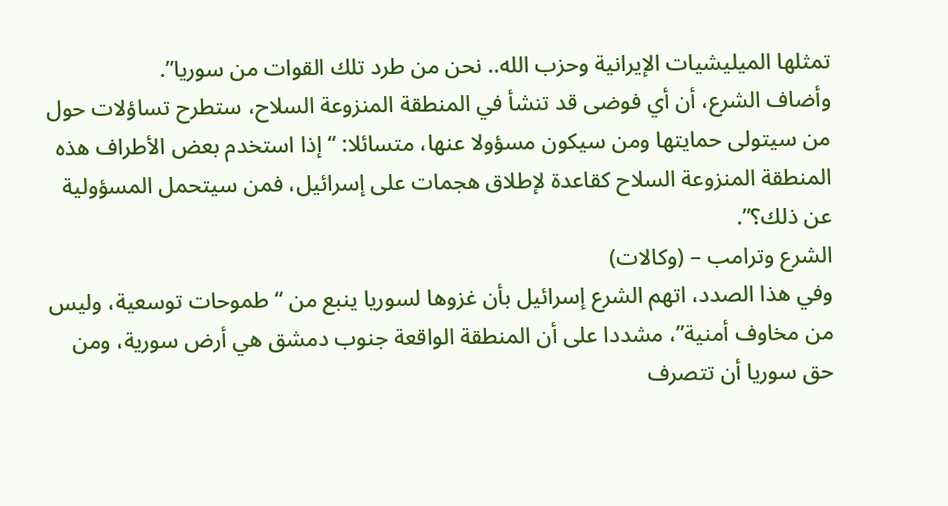تمثلها الميليشيات الإيرانية وحزب الله.. نحن من طرد تلك القوات من سوريا”.
وأضاف الشرع، أن أي فوضى قد تنشأ في المنطقة المنزوعة السلاح، ستطرح تساؤلات حول من سيتولى حمايتها ومن سيكون مسؤولا عنها، متسائلا: “إذا استخدم بعض الأطراف هذه المنطقة المنزوعة السلاح كقاعدة لإطلاق هجمات على إسرائيل، فمن سيتحمل المسؤولية عن ذلك؟”.
الشرع وترامب – (وكالات)
وفي هذا الصدد، اتهم الشرع إسرائيل بأن غزوها لسوريا ينبع من “طموحات توسعية، وليس من مخاوف أمنية”، مشددا على أن المنطقة الواقعة جنوب دمشق هي أرض سورية، ومن حق سوريا أن تتصرف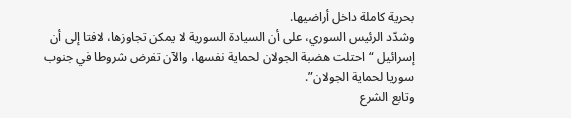بحرية كاملة داخل أراضيها.
وشدّد الرئيس السوري، على أن السيادة السورية لا يمكن تجاوزها، لافتا إلى أن إسرائيل “احتلت هضبة الجولان لحماية نفسها، والآن تفرض شروطا في جنوب سوريا لحماية الجولان”.
وتابع الشرع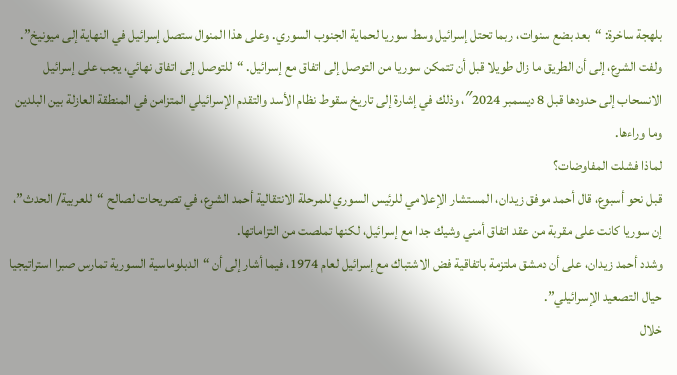بلهجة ساخرة: “بعد بضع سنوات، ربما تحتل إسرائيل وسط سوريا لحماية الجنوب السوري. وعلى هذا المنوال ستصل إسرائيل في النهاية إلى ميونيخ”.
ولفت الشرع، إلى أن الطريق ما زال طويلا قبل أن تتمكن سوريا من التوصل إلى اتفاق مع إسرائيل. “للتوصل إلى اتفاق نهائي، يجب على إسرائيل الانسحاب إلى حدودها قبل 8 ديسمبر 2024″، وذلك في إشارة إلى تاريخ سقوط نظام الأسد والتقدم الإسرائيلي المتزامن في المنطقة العازلة بين البلدين وما وراءها.
لماذا فشلت المفاوضات؟
قبل نحو أسبوع، قال أحمد موفق زيدان، المستشار الإعلامي للرئيس السوري للمرحلة الانتقالية أحمد الشرع، في تصريحات لصالح “للعربية/ الحدث”، إن سوريا كانت على مقربة من عقد اتفاق أمني وشيك جدا مع إسرائيل، لكنها تملصت من التزاماتها.
وشدد أحمد زيدان، على أن دمشق ملتزمة باتفاقية فض الاشتباك مع إسرائيل لعام 1974، فيما أشار إلى أن “الدبلوماسية السورية تمارس صبرا استراتيجيا حيال التصعيد الإسرائيلي”.
خلال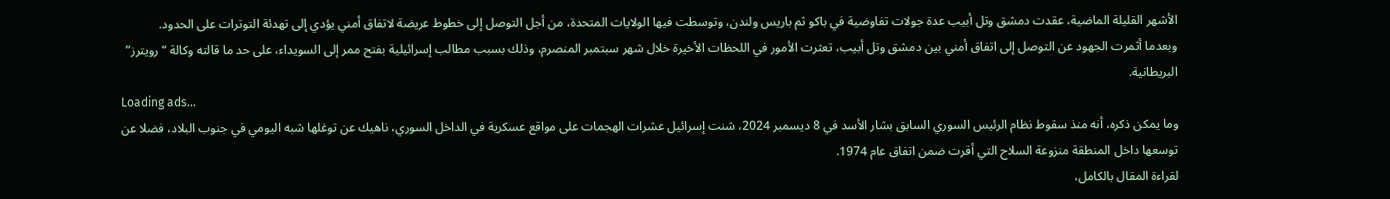الأشهر القليلة الماضية، عقدت دمشق وتل أبيب عدة جولات تفاوضية في باكو ثم باريس ولندن، وتوسطت فيها الولايات المتحدة، من أجل التوصل إلى خطوط عريضة لاتفاق أمني يؤدي إلى تهدئة التوترات على الحدود.
وبعدما أثمرت الجهود عن التوصل إلى اتفاق أمني بين دمشق وتل أبيب، تعثرت الأمور في اللحظات الأخيرة خلال شهر سبتمبر المنصرم، وذلك بسبب مطالب إسرائيلية بفتح ممر إلى السويداء، على حد ما قالته وكالة “رويترز” البريطانية.
Loading ads...
وما يمكن ذكره، أنه منذ سقوط نظام الرئيس السوري السابق بشار الأسد في 8 ديسمبر 2024، شنت إسرائيل عشرات الهجمات على مواقع عسكرية في الداخل السوري، ناهيك عن توغلها شبه اليومي في جنوب البلاد، فضلا عن توسعها داخل المنطقة منزوعة السلاح التي أقرت ضمن اتفاق عام 1974.
لقراءة المقال بالكامل،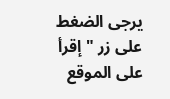يرجى الضغط على زر "إقرأ على الموقع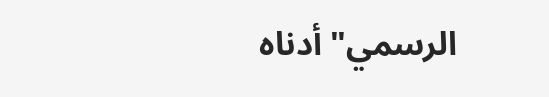الرسمي" أدناه